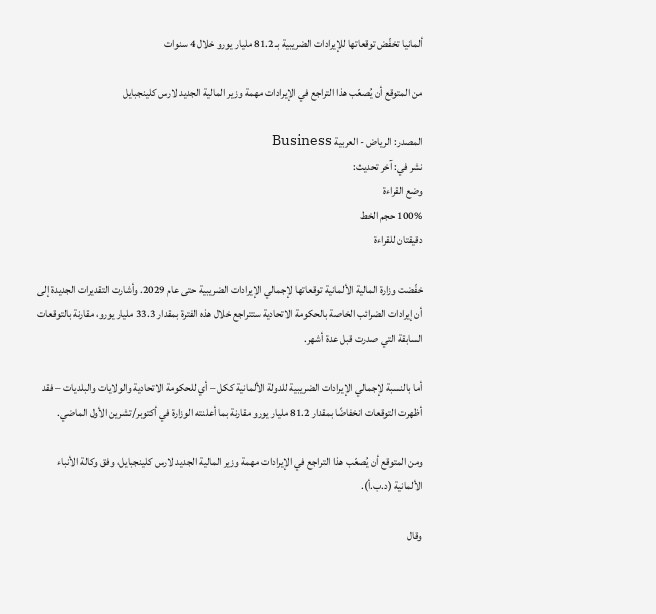ألمانيا تخفّض توقعاتها للإيرادات الضريبية بـ 81.2 مليار يورو خلال 4 سنوات

من المتوقع أن يُصعّب هذا التراجع في الإيرادات مهمة وزير المالية الجديد لارس كلينجبايل

المصدر: الرياض - العربية Business
نشر في: آخر تحديث:
وضع القراءة
100% حجم الخط
دقيقتان للقراءة

خفّضت وزارة المالية الألمانية توقعاتها لإجمالي الإيرادات الضريبية حتى عام 2029. وأشارت التقديرات الجديدة إلى أن إيرادات الضرائب الخاصة بالحكومة الاتحادية ستتراجع خلال هذه الفترة بمقدار 33.3 مليار يورو، مقارنة بالتوقعات السابقة التي صدرت قبل عدة أشهر.

أما بالنسبة لإجمالي الإيرادات الضريبية للدولة الألمانية ككل – أي للحكومة الاتحادية والولايات والبلديات – فقد أظهرت التوقعات انخفاضًا بمقدار 81.2 مليار يورو مقارنة بما أعلنته الوزارة في أكتوبر/تشرين الأول الماضي.

ومن المتوقع أن يُصعّب هذا التراجع في الإيرادات مهمة وزير المالية الجديد لارس كلينجبايل، وفق وكالة الأنباء الألمانية (د.ب.أ).

وقال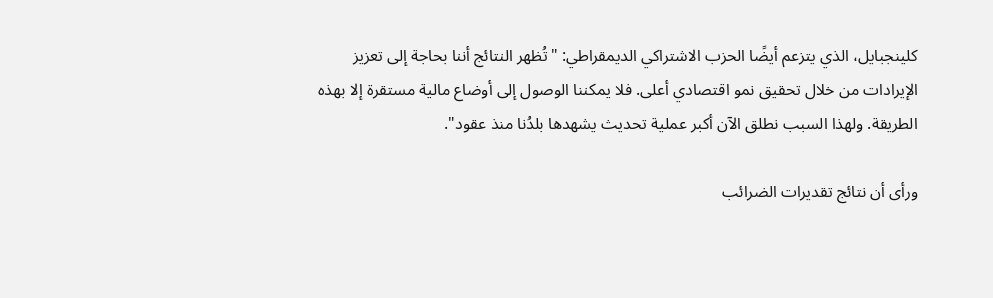كلينجبايل، الذي يتزعم أيضًا الحزب الاشتراكي الديمقراطي: "تُظهر النتائج أننا بحاجة إلى تعزيز الإيرادات من خلال تحقيق نمو اقتصادي أعلى. فلا يمكننا الوصول إلى أوضاع مالية مستقرة إلا بهذه الطريقة. ولهذا السبب نطلق الآن أكبر عملية تحديث يشهدها بلدُنا منذ عقود".

ورأى أن نتائج تقديرات الضرائب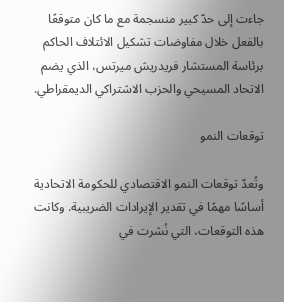جاءت إلى حدّ كبير منسجمة مع ما كان متوقعًا بالفعل خلال مفاوضات تشكيل الائتلاف الحاكم برئاسة المستشار فريدريش ميرتس، الذي يضم الاتحاد المسيحي والحزب الاشتراكي الديمقراطي.

توقعات النمو

وتُعدّ توقعات النمو الاقتصادي للحكومة الاتحادية أساسًا مهمًا في تقدير الإيرادات الضريبية. وكانت هذه التوقعات، التي نُشرت في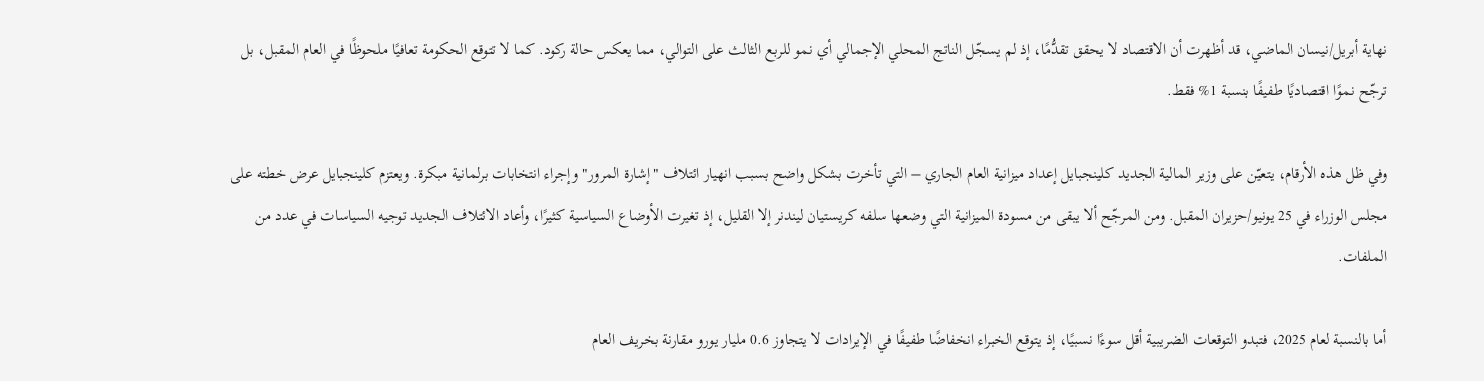نهاية أبريل/نيسان الماضي، قد أظهرت أن الاقتصاد لا يحقق تقدُّمًا، إذ لم يسجّل الناتج المحلي الإجمالي أي نمو للربع الثالث على التوالي، مما يعكس حالة ركود. كما لا تتوقع الحكومة تعافيًا ملحوظًا في العام المقبل، بل ترجّح نموًا اقتصاديًا طفيفًا بنسبة 1% فقط.

وفي ظل هذه الأرقام، يتعيّن على وزير المالية الجديد كلينجبايل إعداد ميزانية العام الجاري – التي تأخرت بشكل واضح بسبب انهيار ائتلاف "إشارة المرور" وإجراء انتخابات برلمانية مبكرة. ويعتزم كلينجبايل عرض خطته على مجلس الوزراء في 25 يونيو/حزيران المقبل. ومن المرجّح ألا يبقى من مسودة الميزانية التي وضعها سلفه كريستيان ليندنر إلا القليل، إذ تغيرت الأوضاع السياسية كثيرًا، وأعاد الائتلاف الجديد توجيه السياسات في عدد من الملفات.

أما بالنسبة لعام 2025، فتبدو التوقعات الضريبية أقل سوءًا نسبيًا، إذ يتوقع الخبراء انخفاضًا طفيفًا في الإيرادات لا يتجاوز 0.6 مليار يورو مقارنة بخريف العام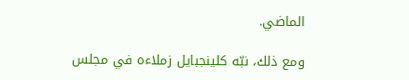الماضي.

ومع ذلك، نبّه كلينجبايل زملاءه في مجلس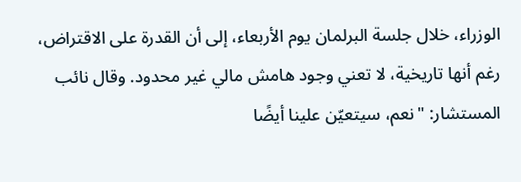الوزراء، خلال جلسة البرلمان يوم الأربعاء، إلى أن القدرة على الاقتراض، رغم أنها تاريخية، لا تعني وجود هامش مالي غير محدود. وقال نائب المستشار: "نعم، سيتعيّن علينا أيضًا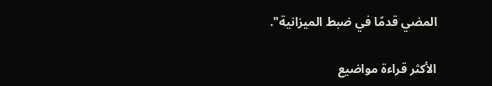المضي قدمًا في ضبط الميزانية".

الأكثر قراءة مواضيع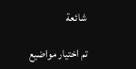شائعة

تم اختيار مواضيع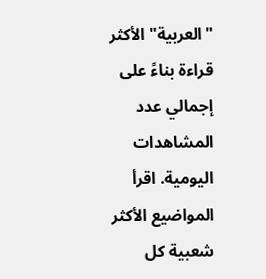"العربية" الأكثر قراءة بناءً على إجمالي عدد المشاهدات اليومية. اقرأ المواضيع الأكثر شعبية كل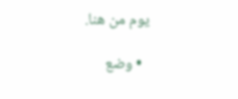يوم من هنا.

  • وضع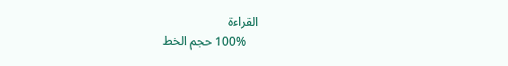القراءة
    100% حجم الخط